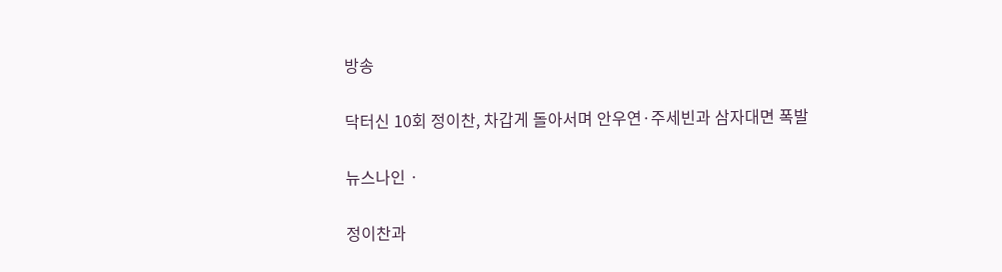방송

닥터신 10회 정이찬, 차갑게 돌아서며 안우연·주세빈과 삼자대면 폭발

뉴스나인 ·

정이찬과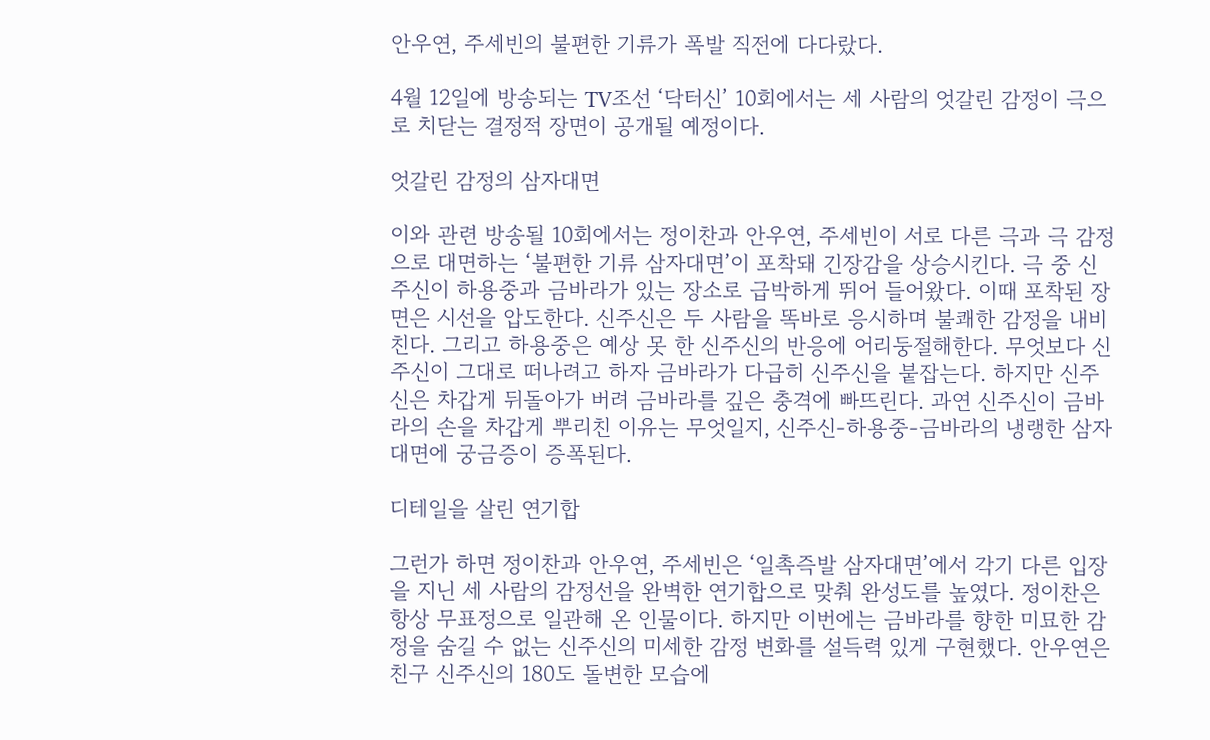안우연, 주세빈의 불편한 기류가 폭발 직전에 다다랐다.

4월 12일에 방송되는 TV조선 ‘닥터신’ 10회에서는 세 사람의 엇갈린 감정이 극으로 치닫는 결정적 장면이 공개될 예정이다.

엇갈린 감정의 삼자대면

이와 관련 방송될 10회에서는 정이찬과 안우연, 주세빈이 서로 다른 극과 극 감정으로 대면하는 ‘불편한 기류 삼자대면’이 포착돼 긴장감을 상승시킨다. 극 중 신주신이 하용중과 금바라가 있는 장소로 급박하게 뛰어 들어왔다. 이때 포착된 장면은 시선을 압도한다. 신주신은 두 사람을 똑바로 응시하며 불쾌한 감정을 내비친다. 그리고 하용중은 예상 못 한 신주신의 반응에 어리둥절해한다. 무엇보다 신주신이 그대로 떠나려고 하자 금바라가 다급히 신주신을 붙잡는다. 하지만 신주신은 차갑게 뒤돌아가 버려 금바라를 깊은 충격에 빠뜨린다. 과연 신주신이 금바라의 손을 차갑게 뿌리친 이유는 무엇일지, 신주신-하용중-금바라의 냉랭한 삼자대면에 궁금증이 증폭된다.

디테일을 살린 연기합

그런가 하면 정이찬과 안우연, 주세빈은 ‘일촉즉발 삼자대면’에서 각기 다른 입장을 지닌 세 사람의 감정선을 완벽한 연기합으로 맞춰 완성도를 높였다. 정이찬은 항상 무표정으로 일관해 온 인물이다. 하지만 이번에는 금바라를 향한 미묘한 감정을 숨길 수 없는 신주신의 미세한 감정 변화를 설득력 있게 구현했다. 안우연은 친구 신주신의 180도 돌변한 모습에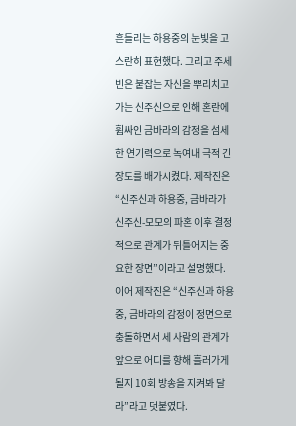흔들리는 하용중의 눈빛을 고스란히 표현했다. 그리고 주세빈은 붙잡는 자신을 뿌리치고 가는 신주신으로 인해 혼란에 휩싸인 금바라의 감정을 섬세한 연기력으로 녹여내 극적 긴장도를 배가시켰다. 제작진은 “신주신과 하용중, 금바라가 신주신-모모의 파혼 이후 결정적으로 관계가 뒤틀어지는 중요한 장면”이라고 설명했다. 이어 제작진은 “신주신과 하용중, 금바라의 감정이 정면으로 충돌하면서 세 사람의 관계가 앞으로 어디를 향해 흘러가게 될지 10회 방송을 지켜봐 달라”라고 덧붙였다.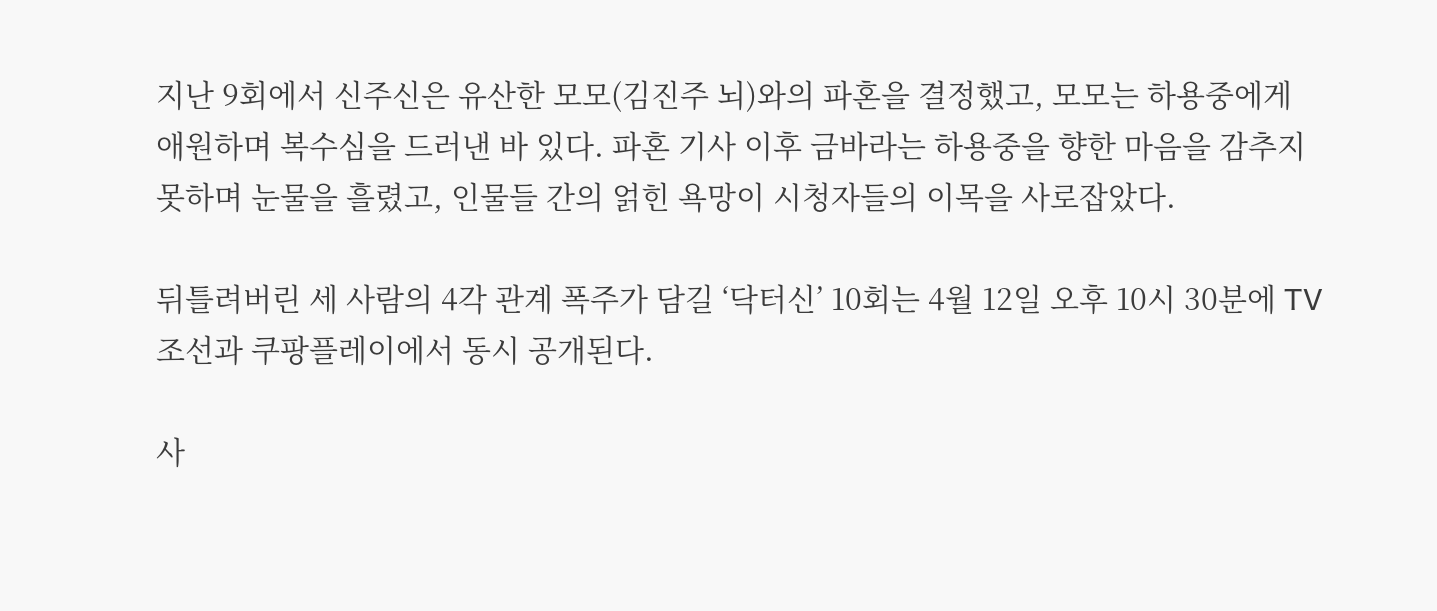지난 9회에서 신주신은 유산한 모모(김진주 뇌)와의 파혼을 결정했고, 모모는 하용중에게 애원하며 복수심을 드러낸 바 있다. 파혼 기사 이후 금바라는 하용중을 향한 마음을 감추지 못하며 눈물을 흘렸고, 인물들 간의 얽힌 욕망이 시청자들의 이목을 사로잡았다.

뒤틀려버린 세 사람의 4각 관계 폭주가 담길 ‘닥터신’ 10회는 4월 12일 오후 10시 30분에 TV조선과 쿠팡플레이에서 동시 공개된다.

사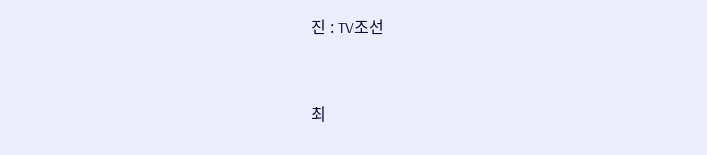진 : TV조선


최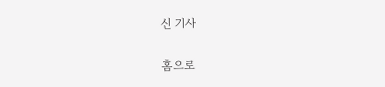신 기사

홈으로